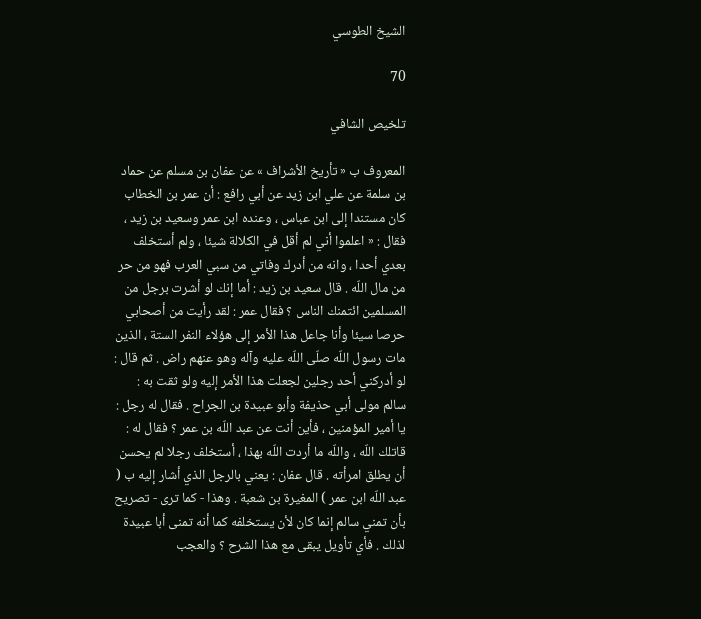الشيخ الطوسي

70

تلخيص الشافي

المعروف ب « تأريخ الأشراف » عن عفان بن مسلم عن حماد بن سلمة عن علي ابن زيد عن أبي رافع : أن عمر بن الخطاب كان مستندا إلى ابن عباس ، وعنده ابن عمر وسعيد بن زيد ، فقال : « اعلموا أني لم أقل في الكلالة شيئا ، ولم أستخلف بعدي أحدا ، وانه من أدرك وفاتي من سبي العرب فهو من حر من مال اللّه . قال سعيد بن زيد : أما إنك لو أشرت برجل من المسلمين ائتمنك الناس ؟ فقال عمر : لقد رأيت من أصحابي حرصا سيئا وأنا جاعل هذا الأمر إلى هؤلاء النفر الستة ، الذين مات رسول اللّه صلّى اللّه عليه وآله وهو عنهم راض . ثم قال : لو أدركني أحد رجلين لجعلت هذا الأمر إليه ولو ثقت به : سالم مولى أبي حذيفة وأبو عبيدة بن الجراح . فقال له رجل : يا أمير المؤمنين ، فأين أنت عن عبد اللّه بن عمر ؟ فقال له : قاتلك اللّه ، واللّه ما أردت اللّه بهذا ، أستخلف رجلا لم يحسن أن يطلق امرأته . قال عفان : يعني بالرجل الذي أشار إليه ب ( عبد اللّه ابن عمر ) المغيرة بن شعبة . وهذا - كما ترى - تصريح بأن تمني سالم إنما كان لأن يستخلفه كما أنه تمنى أبا عبيدة لذلك . فأي تأويل يبقى مع هذا الشرح ؟ والعجب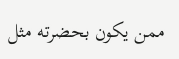ممن يكون بحضرته مثل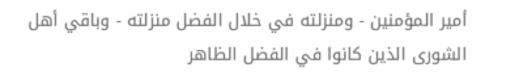أمير المؤمنين - ومنزلته في خلال الفضل منزلته - وباقي أهل الشورى الذين كانوا في الفضل الظاهر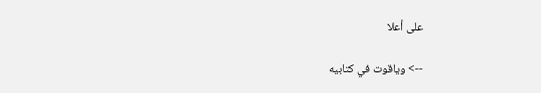على أعلا

--> وياقوت في كتابيه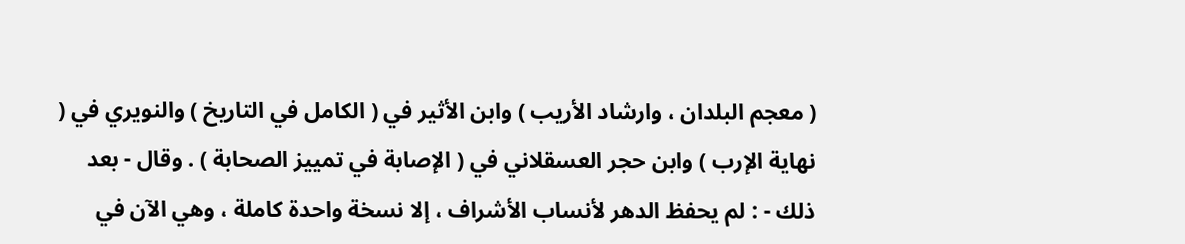( معجم البلدان ، وارشاد الأريب ) وابن الأثير في ( الكامل في التاريخ ) والنويري في ( نهاية الإرب ) وابن حجر العسقلاني في ( الإصابة في تمييز الصحابة ) . وقال - بعد ذلك - : لم يحفظ الدهر لأنساب الأشراف ، إلا نسخة واحدة كاملة ، وهي الآن في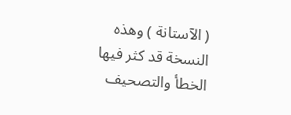( الآستانة ) وهذه النسخة قد كثر فيها الخطأ والتصحيف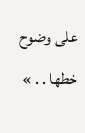على وضوح خطها . . »